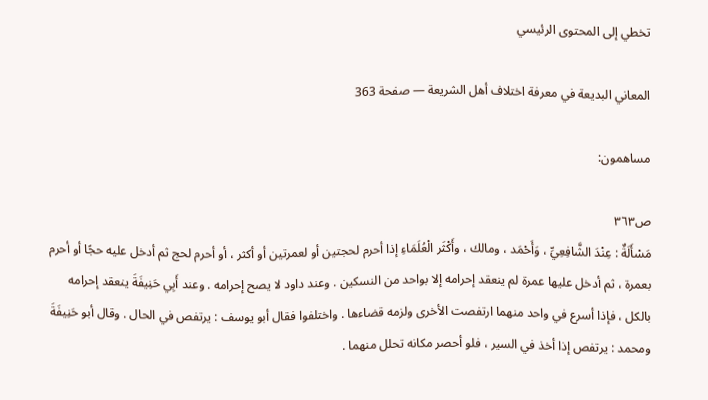تخطي إلى المحتوى الرئيسي

المعاني البديعة في معرفة اختلاف أهل الشريعة — صفحة 363

مساهمون:

ص٣٦٣
مَسْأَلَةٌ : عِنْدَ الشَّافِعِيِّ ، وَأَحْمَد ، ومالك ، وأَكْثَر الْعُلَمَاءِ إذا أحرم لحجتين أو لعمرتين أو أكثر ، أو أحرم لحج ثم أدخل عليه حجًا أو أحرم بعمرة ، ثم أدخل عليها عمرة لم ينعقد إحرامه إلا بواحد من النسكين . وعند داود لا يصح إحرامه . وعند أَبِي حَنِيفَةَ ينعقد إحرامه بالكل ، فإذا أسرع في واحد منهما ارتفصت الأخرى ولزمه قضاءها . واختلفوا فقال أبو يوسف : يرتفص في الحال . وقال أبو حَنِيفَةَ ومحمد : يرتفص إذا أخذ في السير ، فلو أحصر مكانه تحلل منهما .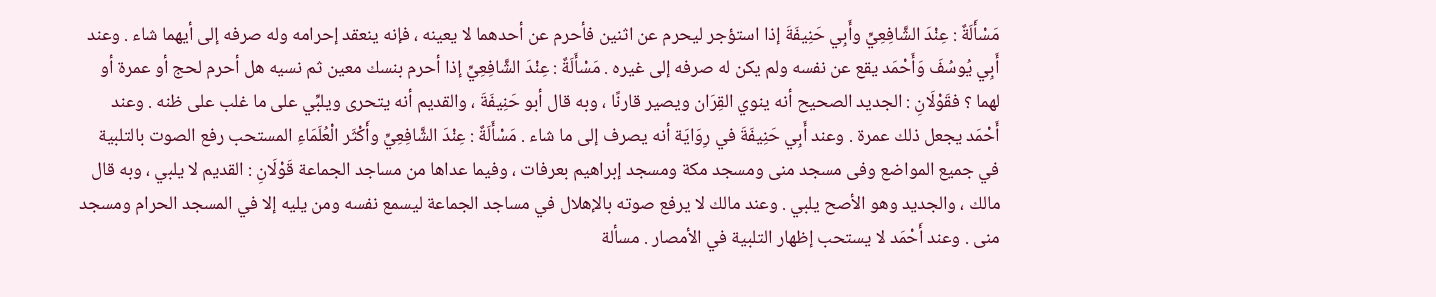مَسْأَلَةٌ : عِنْدَ الشَّافِعِيِّ وأَبِي حَنِيفَةَ إذا استؤجر ليحرم عن اثنين فأحرم عن أحدهما لا يعينه ، فإنه ينعقد إحرامه وله صرفه إلى أيهما شاء . وعند أَبِي يُوسُفَ وَأَحْمَد يقع عن نفسه ولم يكن له صرفه إلى غيره . مَسْأَلَةٌ : عِنْدَ الشَّافِعِيِّ إذا أحرم بنسك معين ثم نسيه هل أحرم لحج أو عمرة أو لهما ؟ فقَوْلَانِ : الجديد الصحيح أنه ينوي القِرَان ويصير قارنًا ، وبه قال أبو حَنِيفَةَ ، والقديم أنه يتحرى ويلبِّي على ما غلب على ظنه . وعند أَحْمَد يجعل ذلك عمرة . وعند أَبِي حَنِيفَةَ في رِوَايَة أنه يصرف إلى ما شاء . مَسْأَلَةٌ : عِنْدَ الشَّافِعِيِّ وأَكْثَر الْعُلَمَاءِ المستحب رفع الصوت بالتلبية في جميع المواضع وفى مسجد منى ومسجد مكة ومسجد إبراهيم بعرفات ، وفيما عداها من مساجد الجماعة قَوْلَانِ : القديم لا يلبي ، وبه قال مالك ، والجديد وهو الأصح يلبي . وعند مالك لا يرفع صوته بالإهلال في مساجد الجماعة ليسمع نفسه ومن يليه إلا في المسجد الحرام ومسجد منى . وعند أَحْمَد لا يستحب إظهار التلبية في الأمصار . مسألة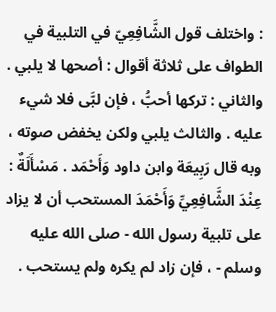: واختلف قول الشَّافِعِيّ في التلبية في الطواف على ثلاثة أقوال : أصحها لا يلبي . والثاني : تركها أحبُّ ، فإن لبَّى فلا شيء عليه . والثالث يلبي ولكن يخفض صوته ، وبه قال رَبِيعَة وابن داود وَأَحْمَد . مَسْأَلَةٌ : عِنْدَ الشَّافِعِيِّ وَأَحْمَدَ المستحب أن لا يزاد على تلبية رسول الله - صلى الله عليه وسلم - ، فإن زاد لم يكره ولم يستحب .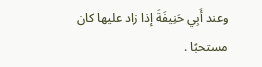وعند أَبِي حَنِيفَةَ إذا زاد عليها كان مستحبًا .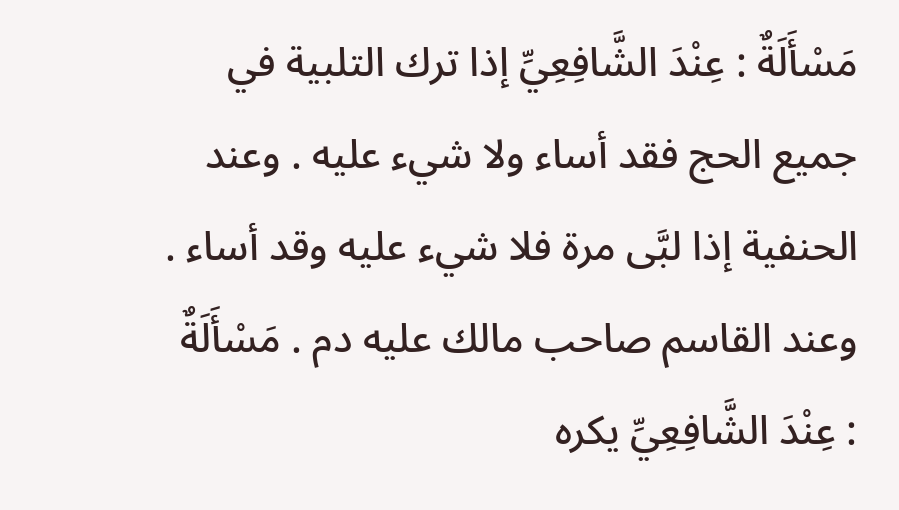مَسْأَلَةٌ : عِنْدَ الشَّافِعِيِّ إذا ترك التلبية في جميع الحج فقد أساء ولا شيء عليه . وعند الحنفية إذا لبَّى مرة فلا شيء عليه وقد أساء . وعند القاسم صاحب مالك عليه دم . مَسْأَلَةٌ : عِنْدَ الشَّافِعِيِّ يكره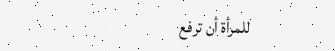للمرأة أن ترفع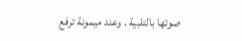صوتها بالتلبية . وعند ميمونة ترفع